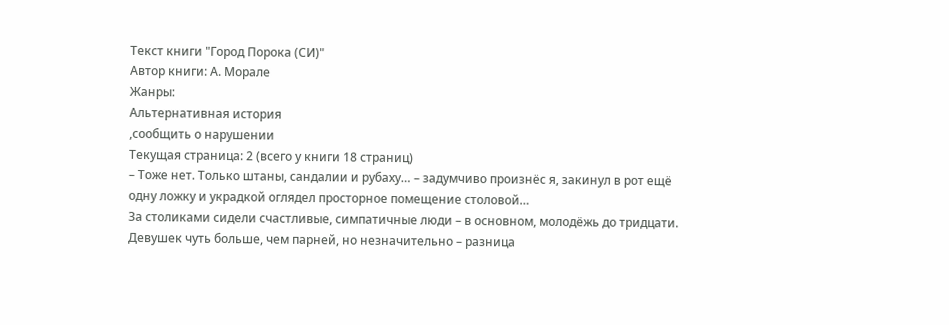Текст книги "Город Порока (СИ)"
Автор книги: А. Морале
Жанры:
Альтернативная история
,сообщить о нарушении
Текущая страница: 2 (всего у книги 18 страниц)
– Тоже нет. Только штаны, сандалии и рубаху… – задумчиво произнёс я, закинул в рот ещё одну ложку и украдкой оглядел просторное помещение столовой…
За столиками сидели счастливые, симпатичные люди – в основном, молодёжь до тридцати. Девушек чуть больше, чем парней, но незначительно – разница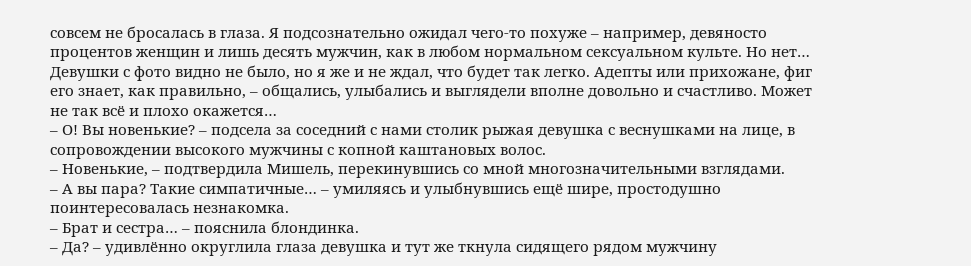совсем не бросалась в глаза. Я подсознательно ожидал чего-то похуже – например, девяносто процентов женщин и лишь десять мужчин, как в любом нормальном сексуальном культе. Но нет…
Девушки с фото видно не было, но я же и не ждал, что будет так легко. Адепты или прихожане, фиг его знает, как правильно, – общались, улыбались и выглядели вполне довольно и счастливо. Может не так всё и плохо окажется…
– О! Вы новенькие? – подсела за соседний с нами столик рыжая девушка с веснушками на лице, в сопровождении высокого мужчины с копной каштановых волос.
– Новенькие, – подтвердила Мишель, перекинувшись со мной многозначительными взглядами.
– А вы пара? Такие симпатичные… – умиляясь и улыбнувшись ещё шире, простодушно поинтересовалась незнакомка.
– Брат и сестра… – пояснила блондинка.
– Да? – удивлённо округлила глаза девушка и тут же ткнула сидящего рядом мужчину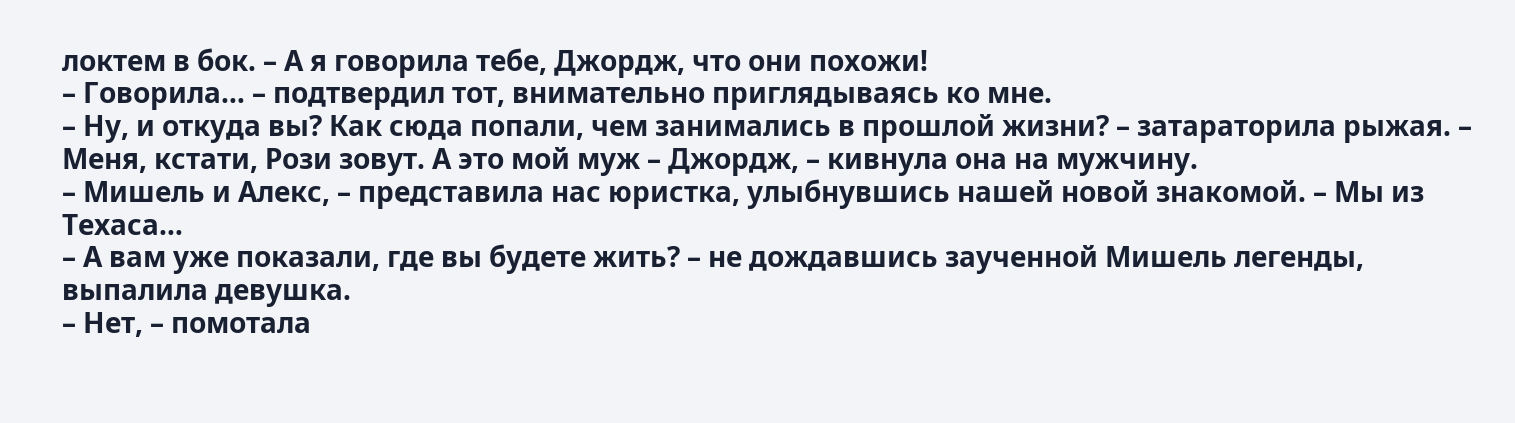локтем в бок. – А я говорила тебе, Джордж, что они похожи!
– Говорила… – подтвердил тот, внимательно приглядываясь ко мне.
– Ну, и откуда вы? Как сюда попали, чем занимались в прошлой жизни? – затараторила рыжая. – Меня, кстати, Рози зовут. А это мой муж – Джордж, – кивнула она на мужчину.
– Мишель и Алекс, – представила нас юристка, улыбнувшись нашей новой знакомой. – Мы из Техаса…
– А вам уже показали, где вы будете жить? – не дождавшись заученной Мишель легенды, выпалила девушка.
– Нет, – помотала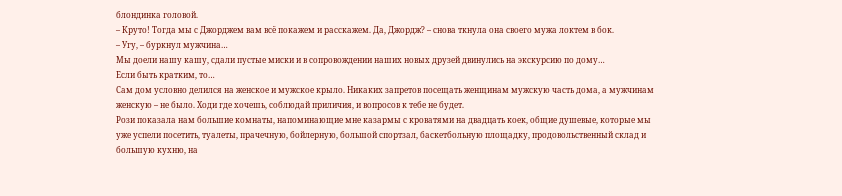блондинка головой.
– Круто! Тогда мы с Джорджем вам всё покажем и расскажем. Да, Джордж? – снова ткнула она своего мужа локтем в бок.
– Угу, – буркнул мужчина…
Мы доели нашу кашу, сдали пустые миски и в сопровождении наших новых друзей двинулись на экскурсию по дому…
Если быть кратким, то…
Сам дом условно делился на женское и мужское крыло. Никаких запретов посещать женщинам мужскую часть дома, а мужчинам женскую – не было. Ходи где хочешь, соблюдай приличия, и вопросов к тебе не будет.
Рози показала нам большие комнаты, напоминающие мне казармы с кроватями на двадцать коек, общие душевые, которые мы уже успели посетить, туалеты, прачечную, бойлерную, большой спортзал, баскетбольную площадку, продовольственный склад и большую кухню, на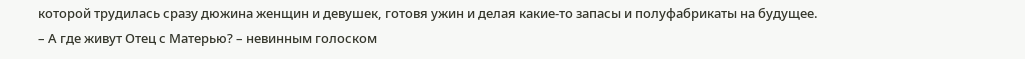которой трудилась сразу дюжина женщин и девушек, готовя ужин и делая какие-то запасы и полуфабрикаты на будущее.
– А где живут Отец с Матерью? – невинным голоском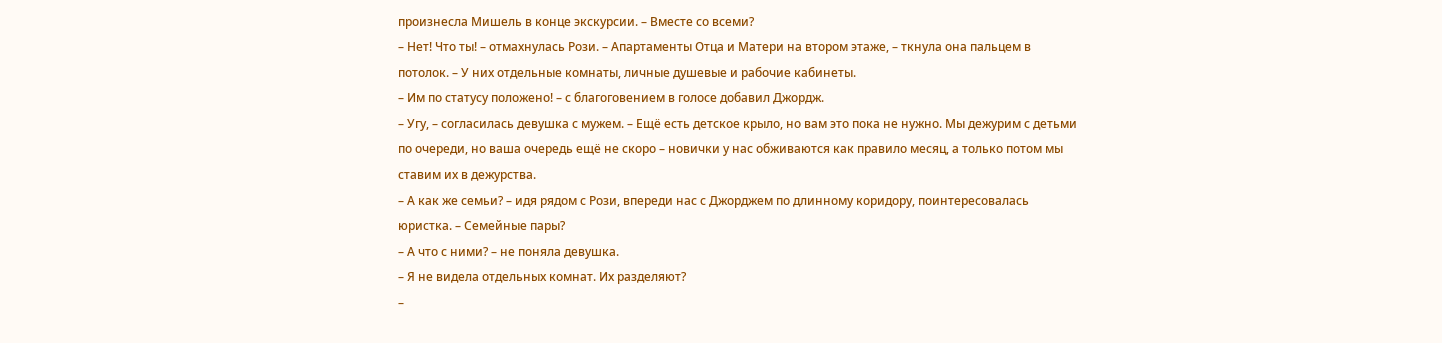произнесла Мишель в конце экскурсии. – Вместе со всеми?
– Нет! Что ты! – отмахнулась Рози. – Апартаменты Отца и Матери на втором этаже, – ткнула она пальцем в потолок. – У них отдельные комнаты, личные душевые и рабочие кабинеты.
– Им по статусу положено! – с благоговением в голосе добавил Джордж.
– Угу, – согласилась девушка с мужем. – Ещё есть детское крыло, но вам это пока не нужно. Мы дежурим с детьми по очереди, но ваша очередь ещё не скоро – новички у нас обживаются как правило месяц, а только потом мы ставим их в дежурства.
– А как же семьи? – идя рядом с Рози, впереди нас с Джорджем по длинному коридору, поинтересовалась юристка. – Семейные пары?
– А что с ними? – не поняла девушка.
– Я не видела отдельных комнат. Их разделяют?
–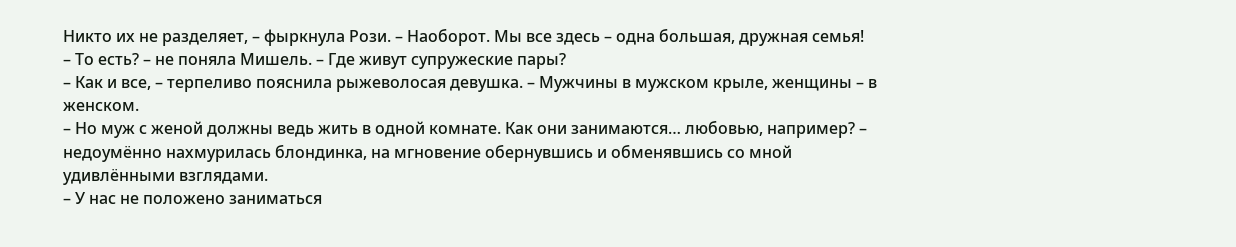Никто их не разделяет, – фыркнула Рози. – Наоборот. Мы все здесь – одна большая, дружная семья!
– То есть? – не поняла Мишель. – Где живут супружеские пары?
– Как и все, – терпеливо пояснила рыжеволосая девушка. – Мужчины в мужском крыле, женщины – в женском.
– Но муж с женой должны ведь жить в одной комнате. Как они занимаются… любовью, например? – недоумённо нахмурилась блондинка, на мгновение обернувшись и обменявшись со мной удивлёнными взглядами.
– У нас не положено заниматься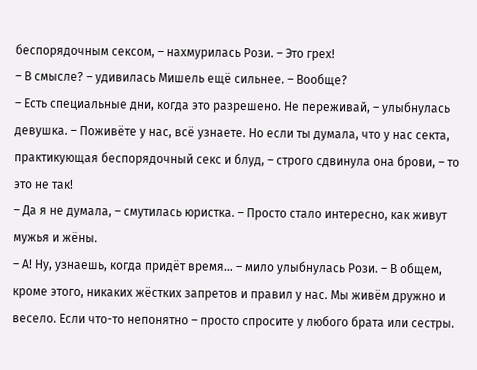беспорядочным сексом, – нахмурилась Рози. – Это грех!
– В смысле? – удивилась Мишель ещё сильнее. – Вообще?
– Есть специальные дни, когда это разрешено. Не переживай, – улыбнулась девушка. – Поживёте у нас, всё узнаете. Но если ты думала, что у нас секта, практикующая беспорядочный секс и блуд, – строго сдвинула она брови, – то это не так!
– Да я не думала, – смутилась юристка. – Просто стало интересно, как живут мужья и жёны.
– А! Ну, узнаешь, когда придёт время… – мило улыбнулась Рози. – В общем, кроме этого, никаких жёстких запретов и правил у нас. Мы живём дружно и весело. Если что-то непонятно – просто спросите у любого брата или сестры.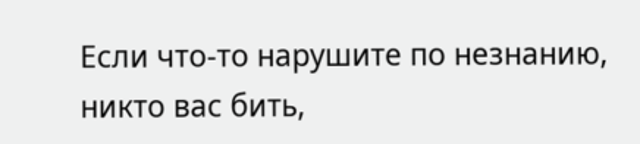Если что-то нарушите по незнанию, никто вас бить,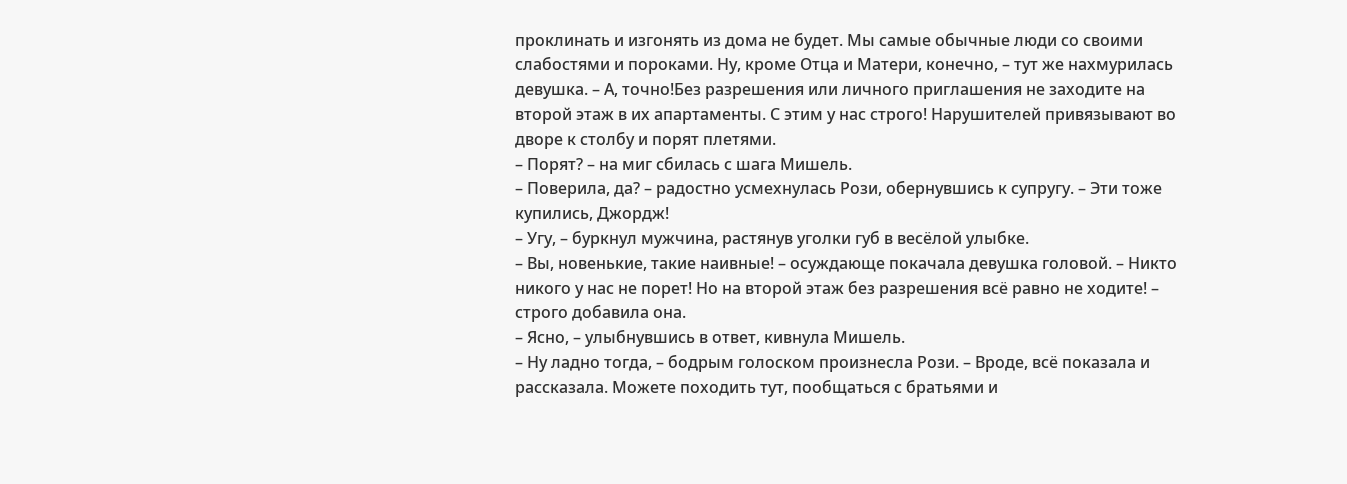проклинать и изгонять из дома не будет. Мы самые обычные люди со своими слабостями и пороками. Ну, кроме Отца и Матери, конечно, – тут же нахмурилась девушка. – А, точно!Без разрешения или личного приглашения не заходите на второй этаж в их апартаменты. С этим у нас строго! Нарушителей привязывают во дворе к столбу и порят плетями.
– Порят? – на миг сбилась с шага Мишель.
– Поверила, да? – радостно усмехнулась Рози, обернувшись к супругу. – Эти тоже купились, Джордж!
– Угу, – буркнул мужчина, растянув уголки губ в весёлой улыбке.
– Вы, новенькие, такие наивные! – осуждающе покачала девушка головой. – Никто никого у нас не порет! Но на второй этаж без разрешения всё равно не ходите! – строго добавила она.
– Ясно, – улыбнувшись в ответ, кивнула Мишель.
– Ну ладно тогда, – бодрым голоском произнесла Рози. – Вроде, всё показала и рассказала. Можете походить тут, пообщаться с братьями и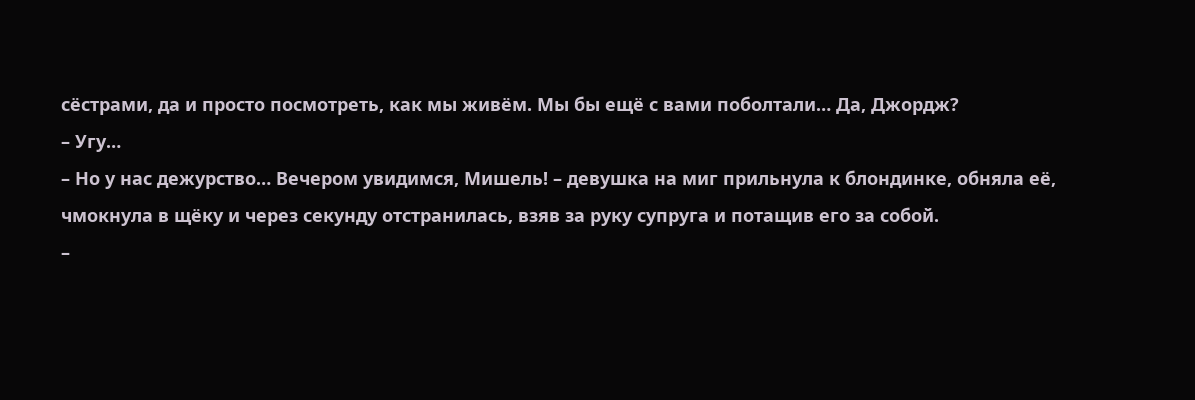сёстрами, да и просто посмотреть, как мы живём. Мы бы ещё с вами поболтали… Да, Джордж?
– Угу…
– Но у нас дежурство… Вечером увидимся, Мишель! – девушка на миг прильнула к блондинке, обняла её, чмокнула в щёку и через секунду отстранилась, взяв за руку супруга и потащив его за собой.
–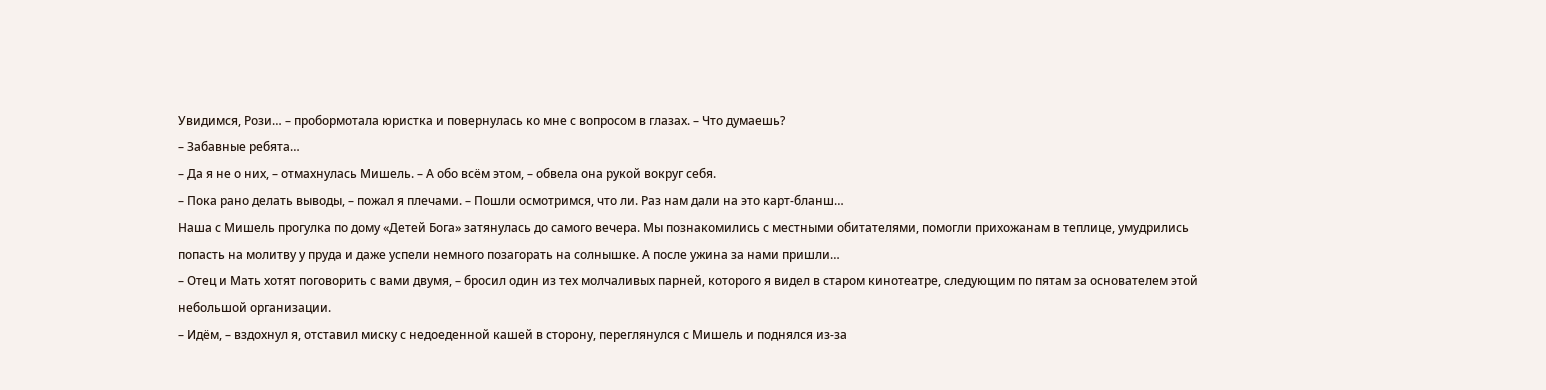Увидимся, Рози… – пробормотала юристка и повернулась ко мне с вопросом в глазах. – Что думаешь?
– Забавные ребята…
– Да я не о них, – отмахнулась Мишель. – А обо всём этом, – обвела она рукой вокруг себя.
– Пока рано делать выводы, – пожал я плечами. – Пошли осмотримся, что ли. Раз нам дали на это карт-бланш…
Наша с Мишель прогулка по дому «Детей Бога» затянулась до самого вечера. Мы познакомились с местными обитателями, помогли прихожанам в теплице, умудрились попасть на молитву у пруда и даже успели немного позагорать на солнышке. А после ужина за нами пришли…
– Отец и Мать хотят поговорить с вами двумя, – бросил один из тех молчаливых парней, которого я видел в старом кинотеатре, следующим по пятам за основателем этой небольшой организации.
– Идём, – вздохнул я, отставил миску с недоеденной кашей в сторону, переглянулся с Мишель и поднялся из-за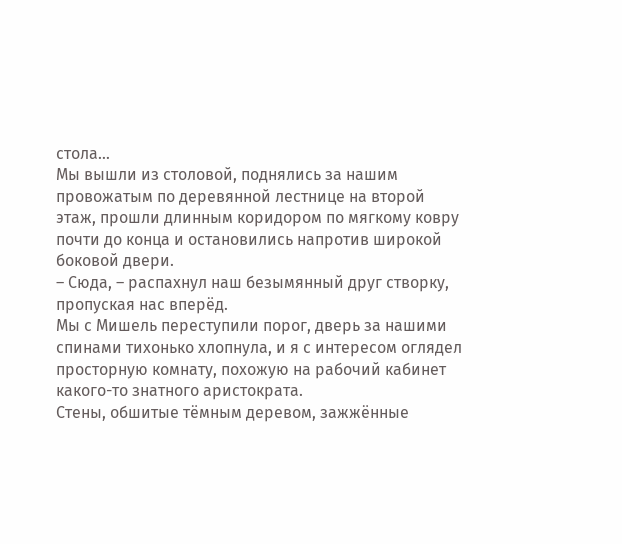стола…
Мы вышли из столовой, поднялись за нашим провожатым по деревянной лестнице на второй этаж, прошли длинным коридором по мягкому ковру почти до конца и остановились напротив широкой боковой двери.
– Сюда, – распахнул наш безымянный друг створку, пропуская нас вперёд.
Мы с Мишель переступили порог, дверь за нашими спинами тихонько хлопнула, и я с интересом оглядел просторную комнату, похожую на рабочий кабинет какого-то знатного аристократа.
Стены, обшитые тёмным деревом, зажжённые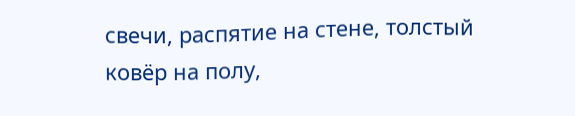свечи, распятие на стене, толстый ковёр на полу,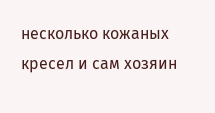несколько кожаных кресел и сам хозяин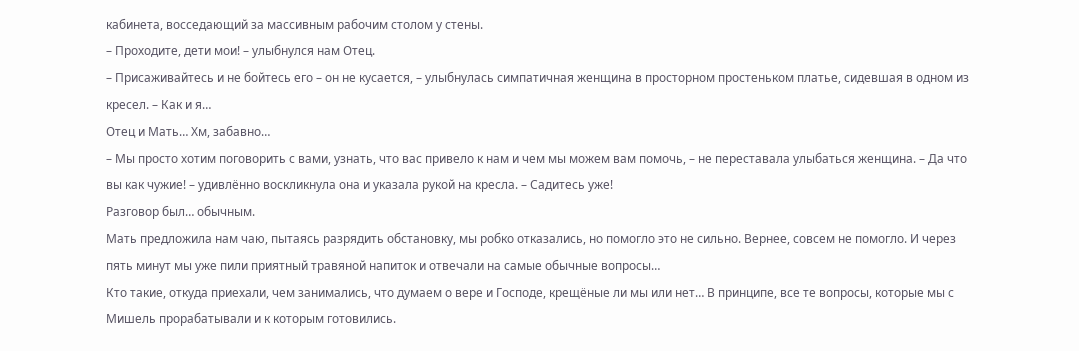кабинета, восседающий за массивным рабочим столом у стены.
– Проходите, дети мои! – улыбнулся нам Отец.
– Присаживайтесь и не бойтесь его – он не кусается, – улыбнулась симпатичная женщина в просторном простеньком платье, сидевшая в одном из кресел. – Как и я…
Отец и Мать… Хм, забавно…
– Мы просто хотим поговорить с вами, узнать, что вас привело к нам и чем мы можем вам помочь, – не переставала улыбаться женщина. – Да что вы как чужие! – удивлённо воскликнула она и указала рукой на кресла. – Садитесь уже!
Разговор был… обычным.
Мать предложила нам чаю, пытаясь разрядить обстановку, мы робко отказались, но помогло это не сильно. Вернее, совсем не помогло. И через пять минут мы уже пили приятный травяной напиток и отвечали на самые обычные вопросы…
Кто такие, откуда приехали, чем занимались, что думаем о вере и Господе, крещёные ли мы или нет… В принципе, все те вопросы, которые мы с Мишель прорабатывали и к которым готовились.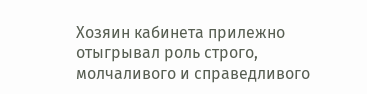Хозяин кабинета прилежно отыгрывал роль строго, молчаливого и справедливого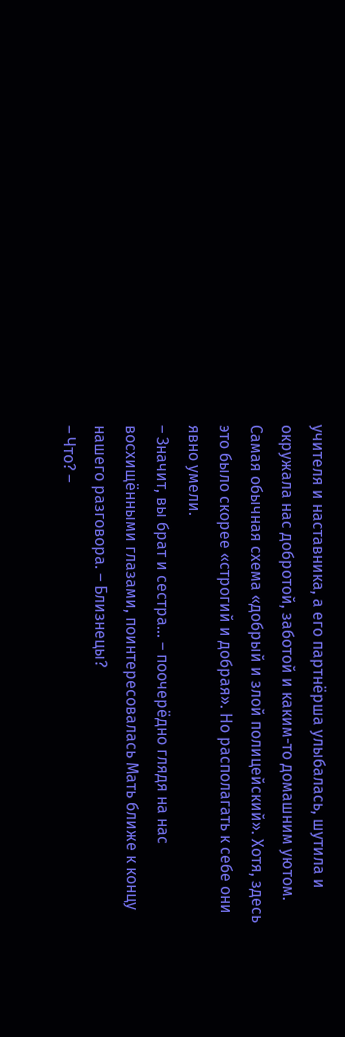учителя и наставника, а его партнёрша улыбалась, шутила и окружала нас добротой, заботой и каким-то домашним уютом. Самая обычная схема «добрый и злой полицейский». Хотя, здесь это было скорее «строгий и добрая». Но располагать к себе они явно умели.
– Значит, вы брат и сестра… – поочерёдно глядя на нас восхищёнными глазами, поинтересовалась Мать ближе к концу нашего разговора. – Близнецы?
– Что? –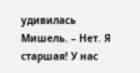удивилась Мишель. – Нет. Я старшая! У нас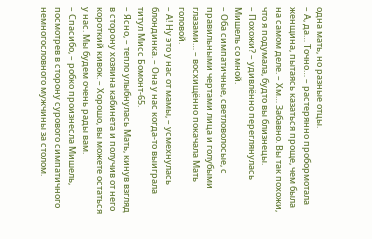одна мать, но разные отцы.
– А, да… Точно… – растерянно пробормотала женщина, пытаясь казаться проще, чем была на самом деле. – Хм… Забавно. Вы так похожи, что я подумала, будто вы близнецы.
– Похожи? – удивлённо переглянулась Мишель со мной.
– Оба симпатичные, светловолосые, с правильными чертами лица и голубыми глазами… – восхищённо покачала Мать головой.
– А! Ну это у нас от мамы, – усмехнулась блондинка. – Она у нас когда-то выиграла титул Мисс Бомонт-65.
– Ясно, – тепло улыбнулась Мать, кинув взгляд в сторону хозяина кабинета и получив от него короткий кивок. – Хорошо, вы можете остаться у нас. Мы будем очень рады вам.
– Спасибо, – робко произнесла Мишель, посмотрев в сторону сурового симпатичного немногословного мужчины за столом.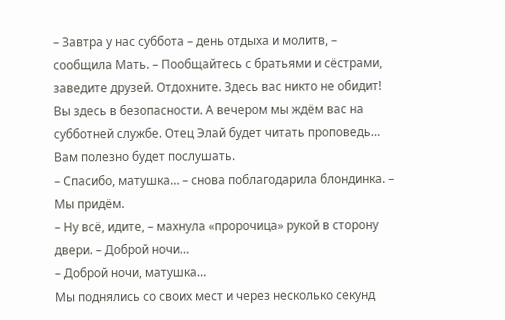– Завтра у нас суббота – день отдыха и молитв, – сообщила Мать. – Пообщайтесь с братьями и сёстрами, заведите друзей. Отдохните. Здесь вас никто не обидит! Вы здесь в безопасности. А вечером мы ждём вас на субботней службе. Отец Элай будет читать проповедь… Вам полезно будет послушать.
– Спасибо, матушка… – снова поблагодарила блондинка. – Мы придём.
– Ну всё, идите, – махнула «пророчица» рукой в сторону двери. – Доброй ночи…
– Доброй ночи, матушка…
Мы поднялись со своих мест и через несколько секунд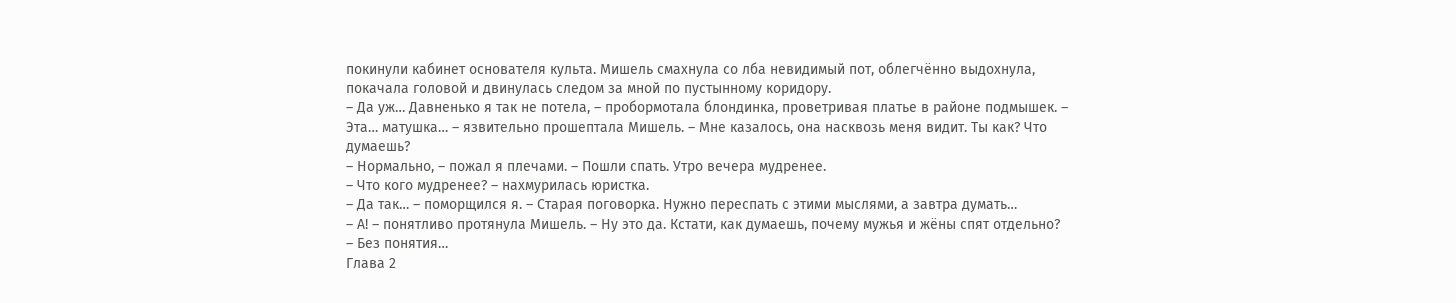покинули кабинет основателя культа. Мишель смахнула со лба невидимый пот, облегчённо выдохнула, покачала головой и двинулась следом за мной по пустынному коридору.
– Да уж… Давненько я так не потела, – пробормотала блондинка, проветривая платье в районе подмышек. – Эта… матушка… – язвительно прошептала Мишель. – Мне казалось, она насквозь меня видит. Ты как? Что думаешь?
– Нормально, – пожал я плечами. – Пошли спать. Утро вечера мудренее.
– Что кого мудренее? – нахмурилась юристка.
– Да так… – поморщился я. – Старая поговорка. Нужно переспать с этими мыслями, а завтра думать…
– А! – понятливо протянула Мишель. – Ну это да. Кстати, как думаешь, почему мужья и жёны спят отдельно?
– Без понятия…
Глава 2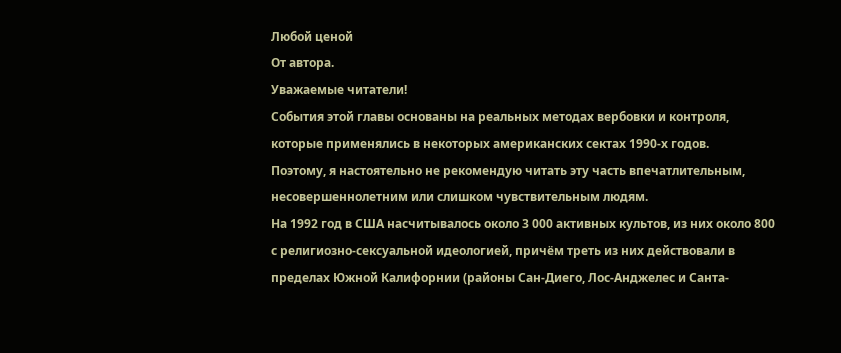Любой ценой
От автора.
Уважаемые читатели!
События этой главы основаны на реальных методах вербовки и контроля, которые применялись в некоторых американских сектах 1990-х годов.
Поэтому, я настоятельно не рекомендую читать эту часть впечатлительным, несовершеннолетним или слишком чувствительным людям.
На 1992 год в США насчитывалось около 3 000 активных культов, из них около 800 с религиозно-сексуальной идеологией, причём треть из них действовали в пределах Южной Калифорнии (районы Сан-Диего, Лос-Анджелес и Санта-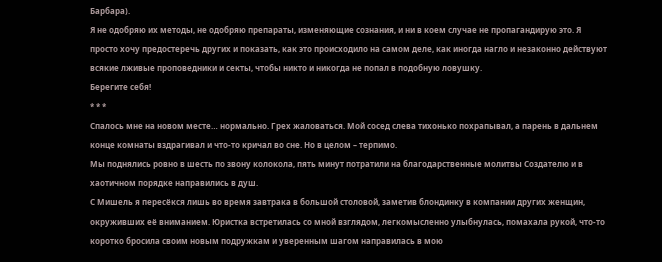Барбара).
Я не одобряю их методы, не одобряю препараты, изменяющие сознания, и ни в коем случае не пропагандирую это. Я просто хочу предостеречь других и показать, как это происходило на самом деле, как иногда нагло и незаконно действуют всякие лживые проповедники и секты, чтобы никто и никогда не попал в подобную ловушку.
Берегите себя!
* * *
Спалось мне на новом месте… нормально. Грех жаловаться. Мой сосед слева тихонько похрапывал, а парень в дальнем конце комнаты вздрагивал и что-то кричал во сне. Но в целом – терпимо.
Мы поднялись ровно в шесть по звону колокола, пять минут потратили на благодарственные молитвы Создателю и в хаотичном порядке направились в душ.
С Мишель я пересёкся лишь во время завтрака в большой столовой, заметив блондинку в компании других женщин, окруживших её вниманием. Юристка встретилась со мной взглядом, легкомысленно улыбнулась, помахала рукой, что-то коротко бросила своим новым подружкам и уверенным шагом направилась в мою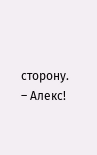сторону.
– Алекс!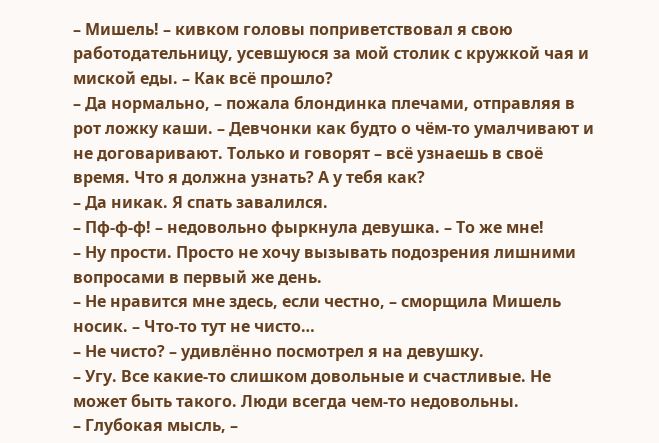– Мишель! – кивком головы поприветствовал я свою работодательницу, усевшуюся за мой столик с кружкой чая и миской еды. – Как всё прошло?
– Да нормально, – пожала блондинка плечами, отправляя в рот ложку каши. – Девчонки как будто о чём-то умалчивают и не договаривают. Только и говорят – всё узнаешь в своё время. Что я должна узнать? А у тебя как?
– Да никак. Я спать завалился.
– Пф-ф-ф! – недовольно фыркнула девушка. – То же мне!
– Ну прости. Просто не хочу вызывать подозрения лишними вопросами в первый же день.
– Не нравится мне здесь, если честно, – сморщила Мишель носик. – Что-то тут не чисто…
– Не чисто? – удивлённо посмотрел я на девушку.
– Угу. Все какие-то слишком довольные и счастливые. Не может быть такого. Люди всегда чем-то недовольны.
– Глубокая мысль, –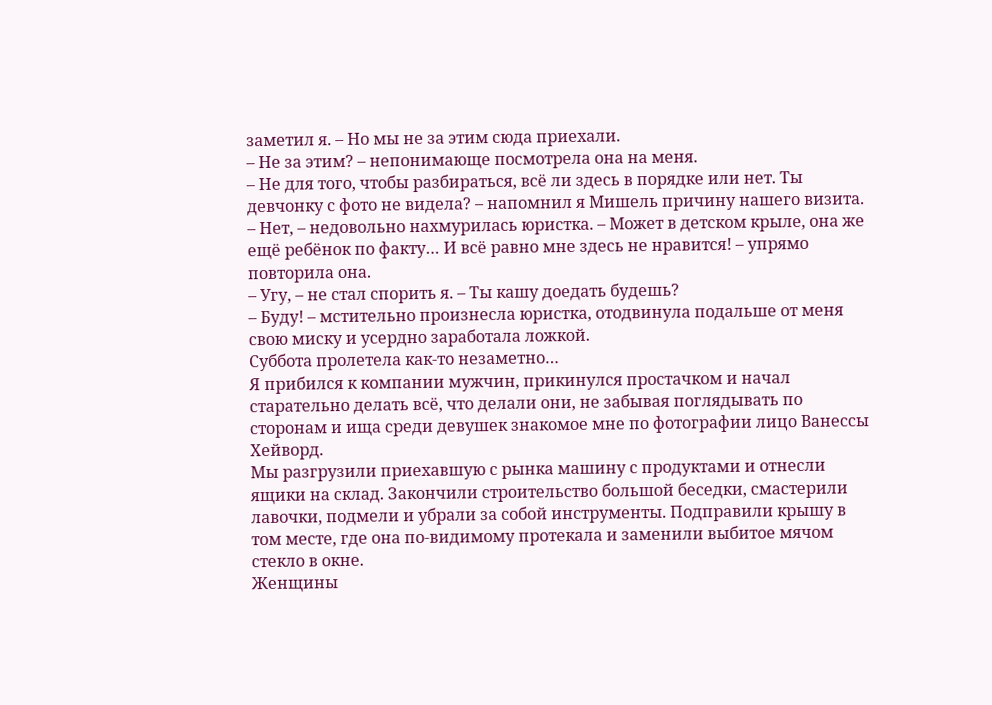заметил я. – Но мы не за этим сюда приехали.
– Не за этим? – непонимающе посмотрела она на меня.
– Не для того, чтобы разбираться, всё ли здесь в порядке или нет. Ты девчонку с фото не видела? – напомнил я Мишель причину нашего визита.
– Нет, – недовольно нахмурилась юристка. – Может в детском крыле, она же ещё ребёнок по факту… И всё равно мне здесь не нравится! – упрямо повторила она.
– Угу, – не стал спорить я. – Ты кашу доедать будешь?
– Буду! – мстительно произнесла юристка, отодвинула подальше от меня свою миску и усердно заработала ложкой.
Суббота пролетела как-то незаметно…
Я прибился к компании мужчин, прикинулся простачком и начал старательно делать всё, что делали они, не забывая поглядывать по сторонам и ища среди девушек знакомое мне по фотографии лицо Ванессы Хейворд.
Мы разгрузили приехавшую с рынка машину с продуктами и отнесли ящики на склад. Закончили строительство большой беседки, смастерили лавочки, подмели и убрали за собой инструменты. Подправили крышу в том месте, где она по-видимому протекала и заменили выбитое мячом стекло в окне.
Женщины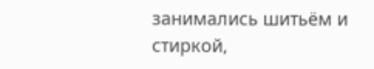занимались шитьём и стиркой,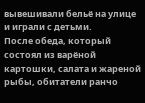вывешивали бельё на улице и играли с детьми.
После обеда, который состоял из варёной картошки, салата и жареной рыбы, обитатели ранчо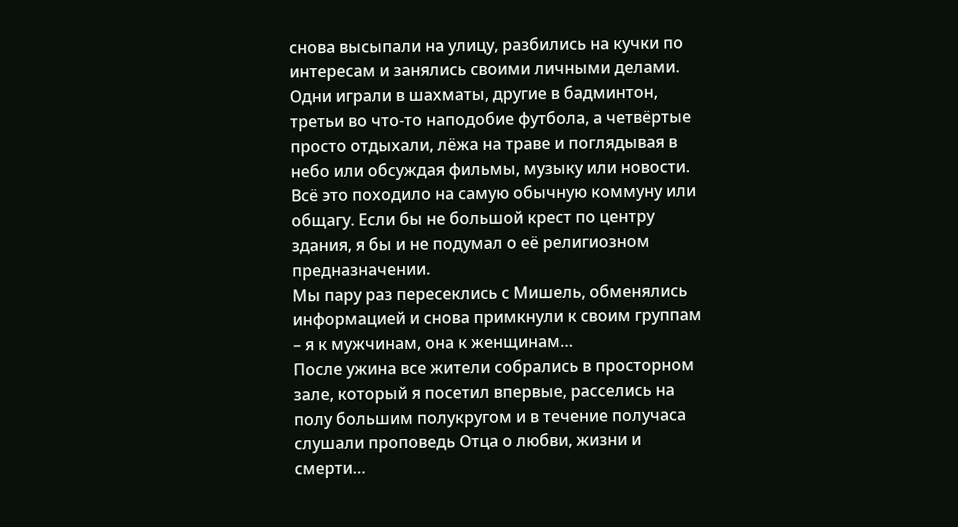снова высыпали на улицу, разбились на кучки по интересам и занялись своими личными делами. Одни играли в шахматы, другие в бадминтон, третьи во что-то наподобие футбола, а четвёртые просто отдыхали, лёжа на траве и поглядывая в небо или обсуждая фильмы, музыку или новости.
Всё это походило на самую обычную коммуну или общагу. Если бы не большой крест по центру здания, я бы и не подумал о её религиозном предназначении.
Мы пару раз пересеклись с Мишель, обменялись информацией и снова примкнули к своим группам – я к мужчинам, она к женщинам…
После ужина все жители собрались в просторном зале, который я посетил впервые, расселись на полу большим полукругом и в течение получаса слушали проповедь Отца о любви, жизни и смерти…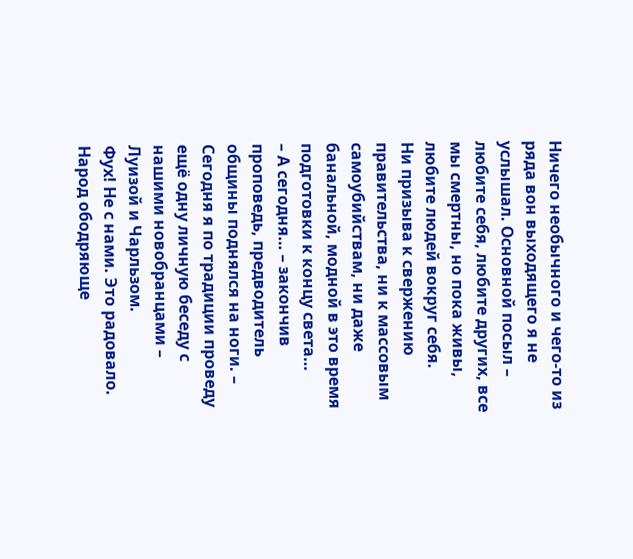Ничего необычного и чего-то из ряда вон выходящего я не услышал. Основной посыл – любите себя, любите других, все мы смертны, но пока живы, любите людей вокруг себя.
Ни призыва к свержению правительства, ни к массовым самоубийствам, ни даже банальной, модной в это время подготовки к концу света…
– А сегодня… – закончив проповедь, предводитель общины поднялся на ноги. – Сегодня я по традиции проведу ещё одну личную беседу с нашими новобранцами – Луизой и Чарльзом.
Фух! Не с нами. Это радовало.
Народ ободряюще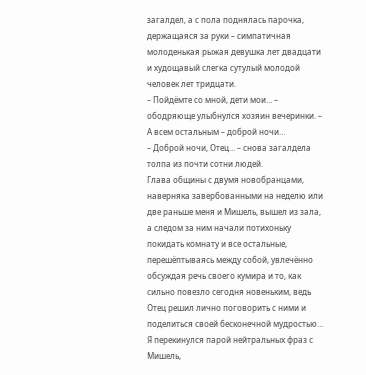загалдел, а с пола поднялась парочка, держащаяся за руки – симпатичная молоденькая рыжая девушка лет двадцати и худощавый слегка сутулый молодой человек лет тридцати.
– Пойдёмте со мной, дети мои… – ободряюще улыбнулся хозяин вечеринки. – А всем остальным – доброй ночи…
– Доброй ночи, Отец… – снова загалдела толпа из почти сотни людей.
Глава общины с двумя новобранцами, наверняка завербованными на неделю или две раньше меня и Мишель, вышел из зала, а следом за ним начали потихоньку покидать комнату и все остальные, перешёптываясь между собой, увлечённо обсуждая речь своего кумира и то, как сильно повезло сегодня новеньким, ведь Отец решил лично поговорить с ними и поделиться своей бесконечной мудростью…
Я перекинулся парой нейтральных фраз с Мишель,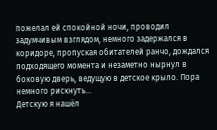пожелал ей спокойной ночи, проводил задумчивым взглядом, немного задержался в коридоре, пропуская обитателей ранчо, дождался подходящего момента и незаметно нырнул в боковую дверь, ведущую в детское крыло. Пора немного рискнуть…
Детскую я нашёл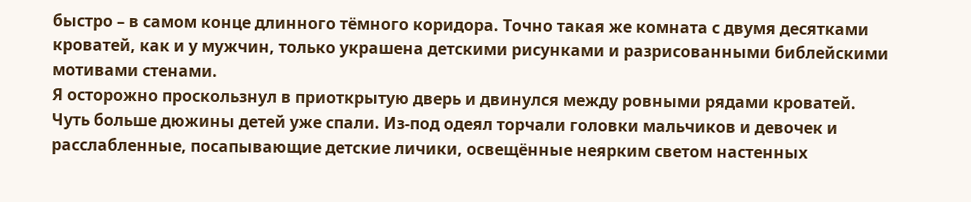быстро – в самом конце длинного тёмного коридора. Точно такая же комната с двумя десятками кроватей, как и у мужчин, только украшена детскими рисунками и разрисованными библейскими мотивами стенами.
Я осторожно проскользнул в приоткрытую дверь и двинулся между ровными рядами кроватей.
Чуть больше дюжины детей уже спали. Из-под одеял торчали головки мальчиков и девочек и расслабленные, посапывающие детские личики, освещённые неярким светом настенных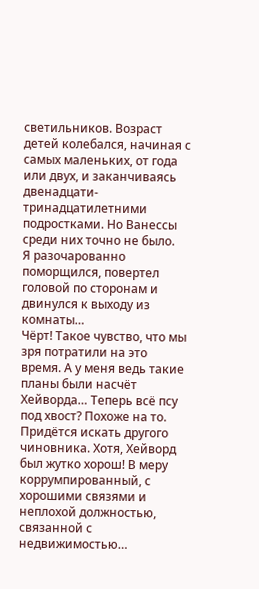светильников. Возраст детей колебался, начиная с самых маленьких, от года или двух, и заканчиваясь двенадцати-тринадцатилетними подростками. Но Ванессы среди них точно не было.
Я разочарованно поморщился, повертел головой по сторонам и двинулся к выходу из комнаты…
Чёрт! Такое чувство, что мы зря потратили на это время. А у меня ведь такие планы были насчёт Хейворда… Теперь всё псу под хвост? Похоже на то. Придётся искать другого чиновника. Хотя, Хейворд был жутко хорош! В меру коррумпированный, с хорошими связями и неплохой должностью, связанной с недвижимостью…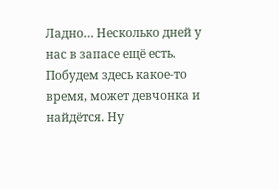Ладно… Несколько дней у нас в запасе ещё есть. Побудем здесь какое-то время, может девчонка и найдётся. Ну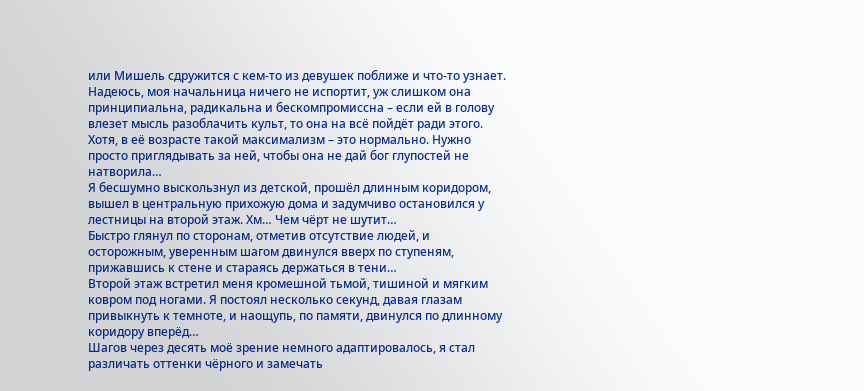или Мишель сдружится с кем-то из девушек поближе и что-то узнает. Надеюсь, моя начальница ничего не испортит, уж слишком она принципиальна, радикальна и бескомпромиссна – если ей в голову влезет мысль разоблачить культ, то она на всё пойдёт ради этого. Хотя, в её возрасте такой максимализм – это нормально. Нужно просто приглядывать за ней, чтобы она не дай бог глупостей не натворила…
Я бесшумно выскользнул из детской, прошёл длинным коридором, вышел в центральную прихожую дома и задумчиво остановился у лестницы на второй этаж. Хм… Чем чёрт не шутит…
Быстро глянул по сторонам, отметив отсутствие людей, и осторожным, уверенным шагом двинулся вверх по ступеням, прижавшись к стене и стараясь держаться в тени…
Второй этаж встретил меня кромешной тьмой, тишиной и мягким ковром под ногами. Я постоял несколько секунд, давая глазам привыкнуть к темноте, и наощупь, по памяти, двинулся по длинному коридору вперёд…
Шагов через десять моё зрение немного адаптировалось, я стал различать оттенки чёрного и замечать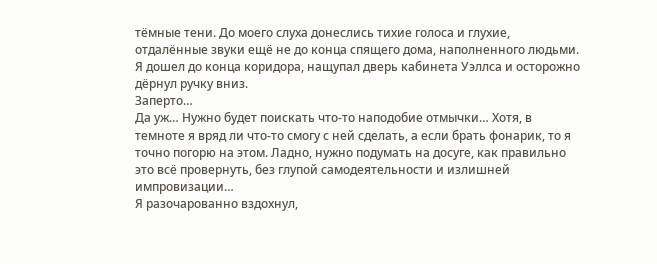тёмные тени. До моего слуха донеслись тихие голоса и глухие, отдалённые звуки ещё не до конца спящего дома, наполненного людьми. Я дошел до конца коридора, нащупал дверь кабинета Уэллса и осторожно дёрнул ручку вниз.
Заперто…
Да уж… Нужно будет поискать что-то наподобие отмычки… Хотя, в темноте я вряд ли что-то смогу с ней сделать, а если брать фонарик, то я точно погорю на этом. Ладно, нужно подумать на досуге, как правильно это всё провернуть, без глупой самодеятельности и излишней импровизации…
Я разочарованно вздохнул,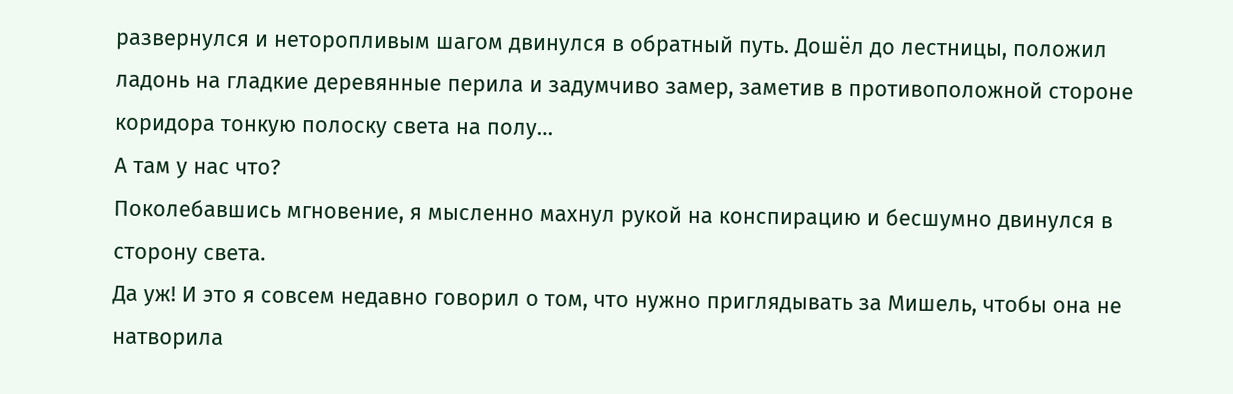развернулся и неторопливым шагом двинулся в обратный путь. Дошёл до лестницы, положил ладонь на гладкие деревянные перила и задумчиво замер, заметив в противоположной стороне коридора тонкую полоску света на полу…
А там у нас что?
Поколебавшись мгновение, я мысленно махнул рукой на конспирацию и бесшумно двинулся в сторону света.
Да уж! И это я совсем недавно говорил о том, что нужно приглядывать за Мишель, чтобы она не натворила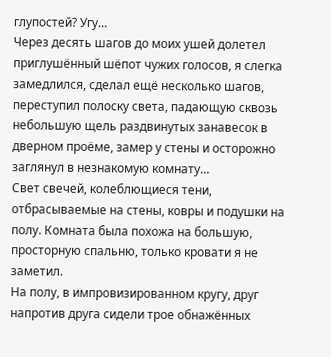глупостей? Угу…
Через десять шагов до моих ушей долетел приглушённый шёпот чужих голосов, я слегка замедлился, сделал ещё несколько шагов, переступил полоску света, падающую сквозь небольшую щель раздвинутых занавесок в дверном проёме, замер у стены и осторожно заглянул в незнакомую комнату…
Свет свечей, колеблющиеся тени, отбрасываемые на стены, ковры и подушки на полу. Комната была похожа на большую, просторную спальню, только кровати я не заметил.
На полу, в импровизированном кругу, друг напротив друга сидели трое обнажённых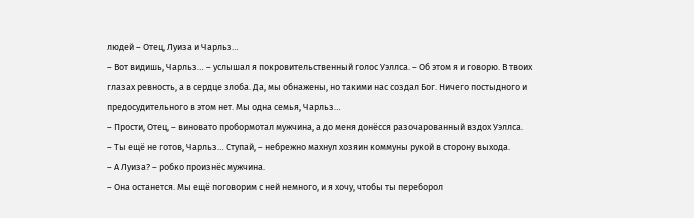людей – Отец, Луиза и Чарльз…
– Вот видишь, Чарльз… – услышал я покровительственный голос Уэллса. – Об этом я и говорю. В твоих глазах ревность, а в сердце злоба. Да, мы обнажены, но такими нас создал Бог. Ничего постыдного и предосудительного в этом нет. Мы одна семья, Чарльз…
– Прости, Отец, – виновато пробормотал мужчина, а до меня донёсся разочарованный вздох Уэллса.
– Ты ещё не готов, Чарльз… Ступай, – небрежно махнул хозяин коммуны рукой в сторону выхода.
– А Луиза? – робко произнёс мужчина.
– Она останется. Мы ещё поговорим с ней немного, и я хочу, чтобы ты переборол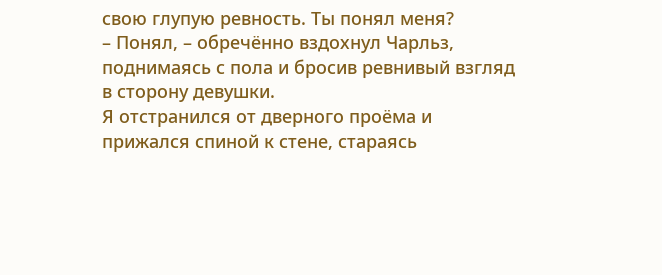свою глупую ревность. Ты понял меня?
– Понял, – обречённо вздохнул Чарльз, поднимаясь с пола и бросив ревнивый взгляд в сторону девушки.
Я отстранился от дверного проёма и прижался спиной к стене, стараясь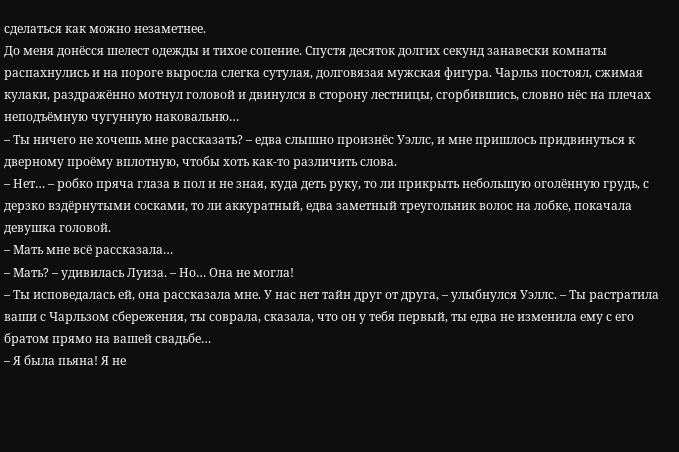сделаться как можно незаметнее.
До меня донёсся шелест одежды и тихое сопение. Спустя десяток долгих секунд занавески комнаты распахнулись и на пороге выросла слегка сутулая, долговязая мужская фигура. Чарльз постоял, сжимая кулаки, раздражённо мотнул головой и двинулся в сторону лестницы, сгорбившись, словно нёс на плечах неподъёмную чугунную наковальню…
– Ты ничего не хочешь мне рассказать? – едва слышно произнёс Уэллс, и мне пришлось придвинуться к дверному проёму вплотную, чтобы хоть как-то различить слова.
– Нет… – робко пряча глаза в пол и не зная, куда деть руку, то ли прикрыть небольшую оголённую грудь, с дерзко вздёрнутыми сосками, то ли аккуратный, едва заметный треугольник волос на лобке, покачала девушка головой.
– Мать мне всё рассказала…
– Мать? – удивилась Луиза. – Но… Она не могла!
– Ты исповедалась ей, она рассказала мне. У нас нет тайн друг от друга, – улыбнулся Уэллс. – Ты растратила ваши с Чарльзом сбережения, ты соврала, сказала, что он у тебя первый, ты едва не изменила ему с его братом прямо на вашей свадьбе…
– Я была пьяна! Я не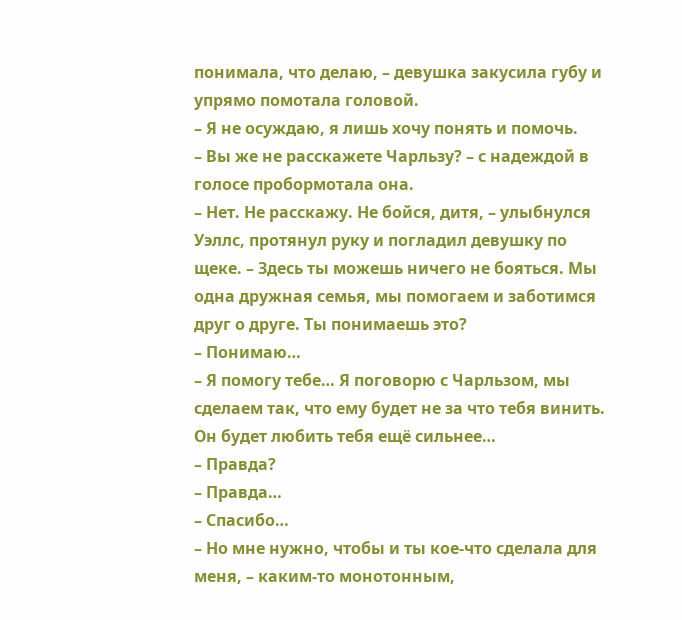понимала, что делаю, – девушка закусила губу и упрямо помотала головой.
– Я не осуждаю, я лишь хочу понять и помочь.
– Вы же не расскажете Чарльзу? – с надеждой в голосе пробормотала она.
– Нет. Не расскажу. Не бойся, дитя, – улыбнулся Уэллс, протянул руку и погладил девушку по щеке. – Здесь ты можешь ничего не бояться. Мы одна дружная семья, мы помогаем и заботимся друг о друге. Ты понимаешь это?
– Понимаю…
– Я помогу тебе… Я поговорю с Чарльзом, мы сделаем так, что ему будет не за что тебя винить. Он будет любить тебя ещё сильнее…
– Правда?
– Правда…
– Спасибо…
– Но мне нужно, чтобы и ты кое-что сделала для меня, – каким-то монотонным,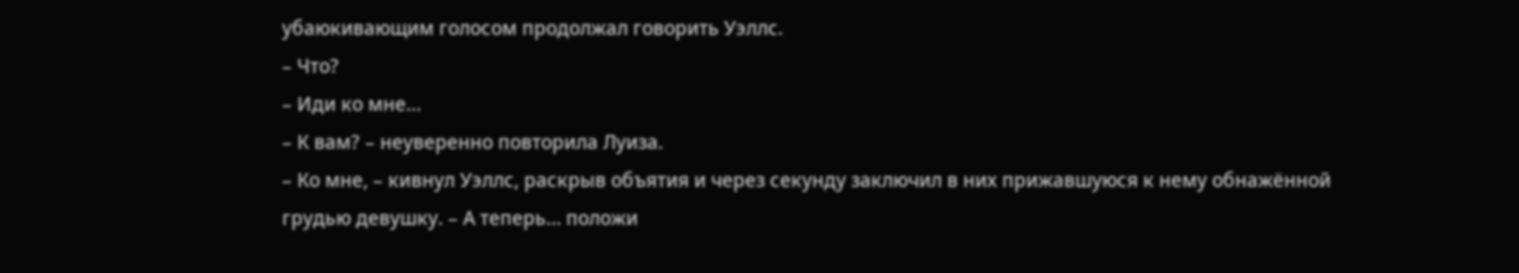убаюкивающим голосом продолжал говорить Уэллс.
– Что?
– Иди ко мне…
– К вам? – неуверенно повторила Луиза.
– Ко мне, – кивнул Уэллс, раскрыв объятия и через секунду заключил в них прижавшуюся к нему обнажённой грудью девушку. – А теперь… положи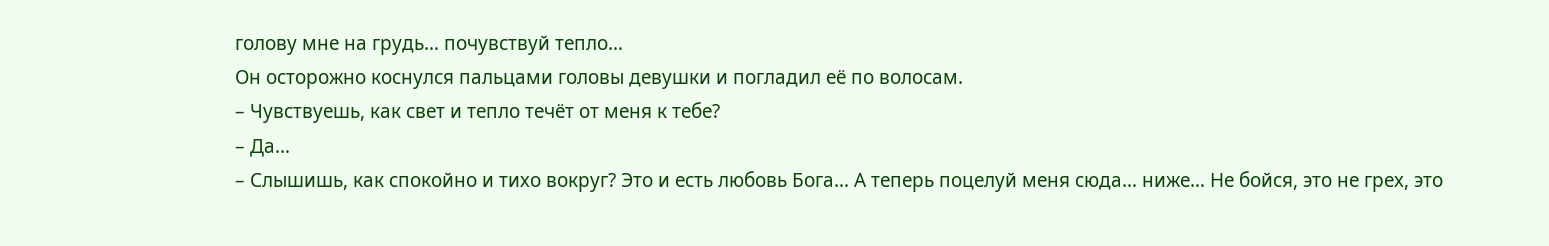голову мне на грудь… почувствуй тепло…
Он осторожно коснулся пальцами головы девушки и погладил её по волосам.
– Чувствуешь, как свет и тепло течёт от меня к тебе?
– Да…
– Слышишь, как спокойно и тихо вокруг? Это и есть любовь Бога… А теперь поцелуй меня сюда… ниже… Не бойся, это не грех, это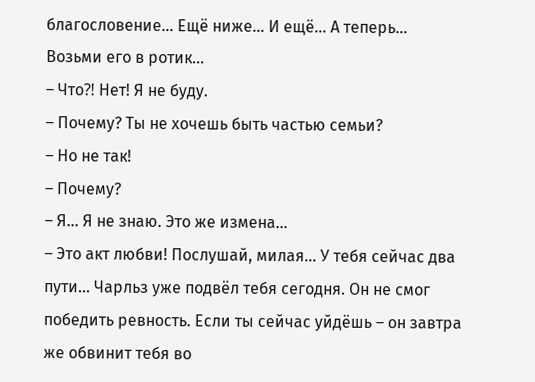благословение… Ещё ниже… И ещё… А теперь… Возьми его в ротик…
– Что⁈ Нет! Я не буду.
– Почему? Ты не хочешь быть частью семьи?
– Но не так!
– Почему?
– Я… Я не знаю. Это же измена…
– Это акт любви! Послушай, милая… У тебя сейчас два пути… Чарльз уже подвёл тебя сегодня. Он не смог победить ревность. Если ты сейчас уйдёшь – он завтра же обвинит тебя во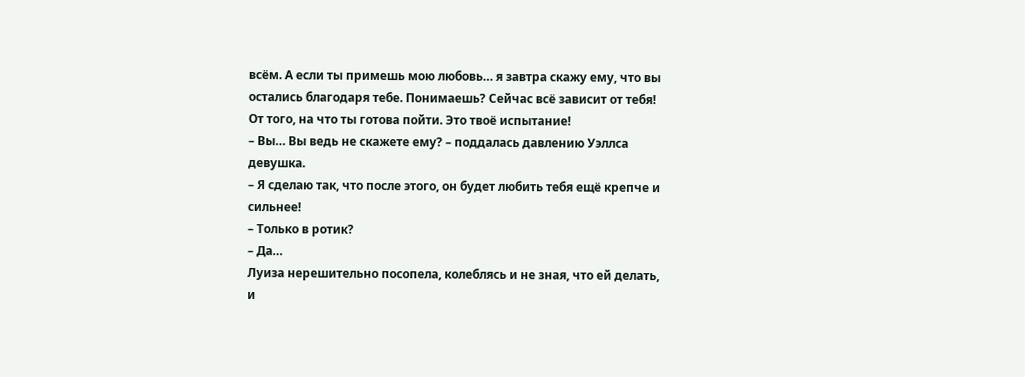всём. А если ты примешь мою любовь… я завтра скажу ему, что вы остались благодаря тебе. Понимаешь? Сейчас всё зависит от тебя! От того, на что ты готова пойти. Это твоё испытание!
– Вы… Вы ведь не скажете ему? – поддалась давлению Уэллса девушка.
– Я сделаю так, что после этого, он будет любить тебя ещё крепче и сильнее!
– Только в ротик?
– Да…
Луиза нерешительно посопела, колеблясь и не зная, что ей делать, и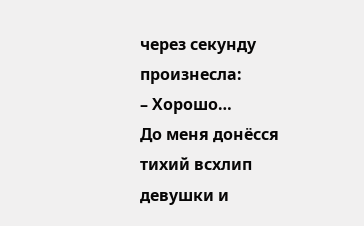через секунду произнесла:
– Хорошо…
До меня донёсся тихий всхлип девушки и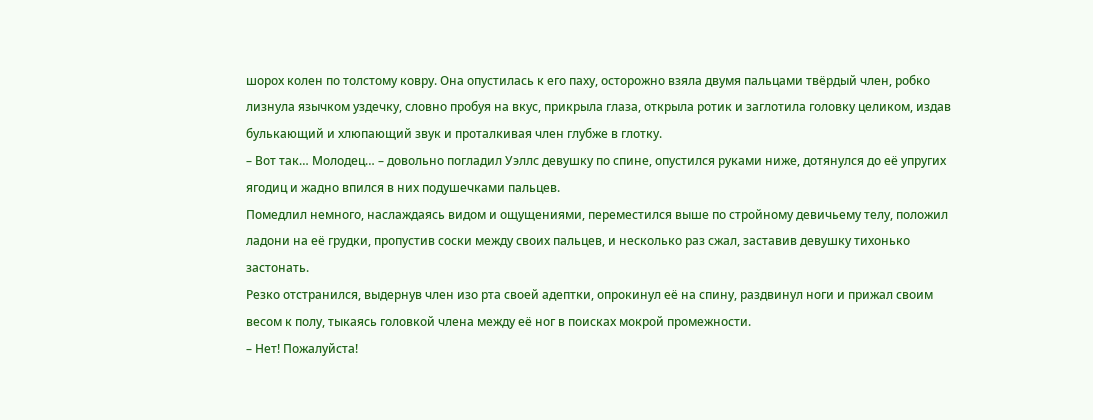шорох колен по толстому ковру. Она опустилась к его паху, осторожно взяла двумя пальцами твёрдый член, робко лизнула язычком уздечку, словно пробуя на вкус, прикрыла глаза, открыла ротик и заглотила головку целиком, издав булькающий и хлюпающий звук и проталкивая член глубже в глотку.
– Вот так… Молодец… – довольно погладил Уэллс девушку по спине, опустился руками ниже, дотянулся до её упругих ягодиц и жадно впился в них подушечками пальцев.
Помедлил немного, наслаждаясь видом и ощущениями, переместился выше по стройному девичьему телу, положил ладони на её грудки, пропустив соски между своих пальцев, и несколько раз сжал, заставив девушку тихонько застонать.
Резко отстранился, выдернув член изо рта своей адептки, опрокинул её на спину, раздвинул ноги и прижал своим весом к полу, тыкаясь головкой члена между её ног в поисках мокрой промежности.
– Нет! Пожалуйста!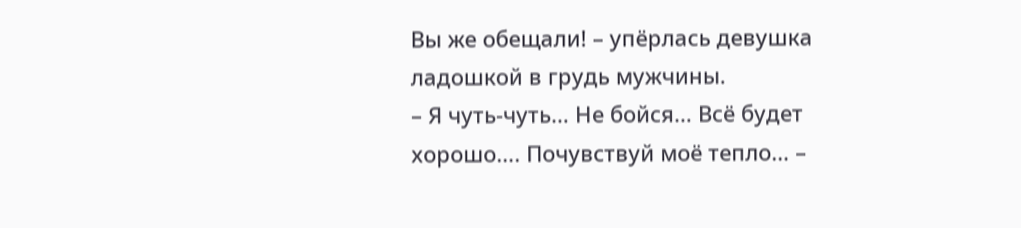Вы же обещали! – упёрлась девушка ладошкой в грудь мужчины.
– Я чуть-чуть… Не бойся… Всё будет хорошо…. Почувствуй моё тепло… –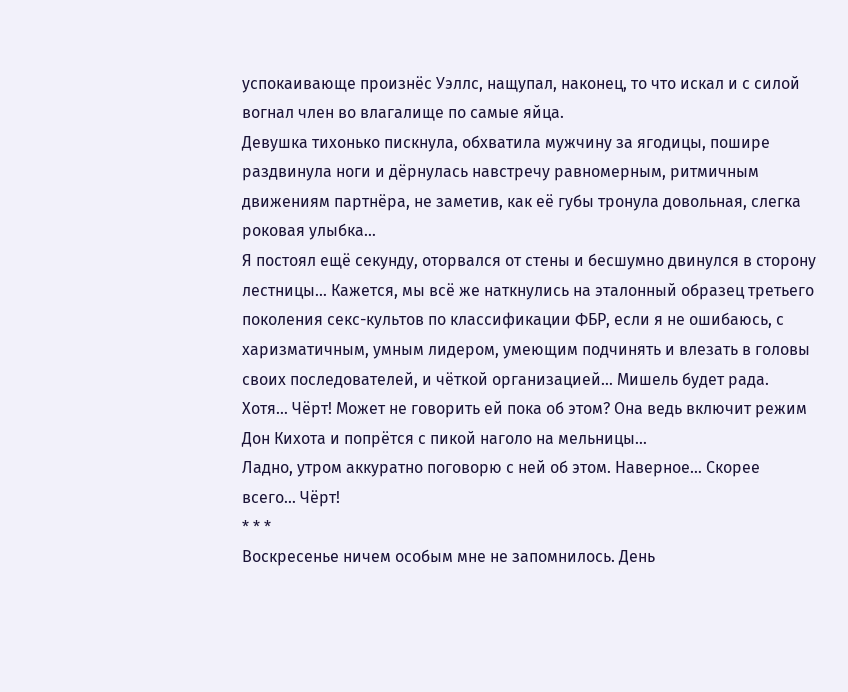успокаивающе произнёс Уэллс, нащупал, наконец, то что искал и с силой вогнал член во влагалище по самые яйца.
Девушка тихонько пискнула, обхватила мужчину за ягодицы, пошире раздвинула ноги и дёрнулась навстречу равномерным, ритмичным движениям партнёра, не заметив, как её губы тронула довольная, слегка роковая улыбка…
Я постоял ещё секунду, оторвался от стены и бесшумно двинулся в сторону лестницы… Кажется, мы всё же наткнулись на эталонный образец третьего поколения секс-культов по классификации ФБР, если я не ошибаюсь, с харизматичным, умным лидером, умеющим подчинять и влезать в головы своих последователей, и чёткой организацией… Мишель будет рада. Хотя… Чёрт! Может не говорить ей пока об этом? Она ведь включит режим Дон Кихота и попрётся с пикой наголо на мельницы…
Ладно, утром аккуратно поговорю с ней об этом. Наверное… Скорее всего… Чёрт!
* * *
Воскресенье ничем особым мне не запомнилось. День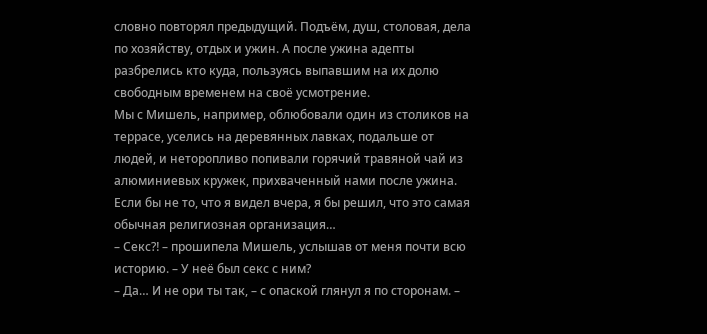словно повторял предыдущий. Подъём, душ, столовая, дела по хозяйству, отдых и ужин. А после ужина адепты разбрелись кто куда, пользуясь выпавшим на их долю свободным временем на своё усмотрение.
Мы с Мишель, например, облюбовали один из столиков на террасе, уселись на деревянных лавках, подальше от людей, и неторопливо попивали горячий травяной чай из алюминиевых кружек, прихваченный нами после ужина. Если бы не то, что я видел вчера, я бы решил, что это самая обычная религиозная организация…
– Секс⁈ – прошипела Мишель, услышав от меня почти всю историю. – У неё был секс с ним?
– Да… И не ори ты так, – с опаской глянул я по сторонам. –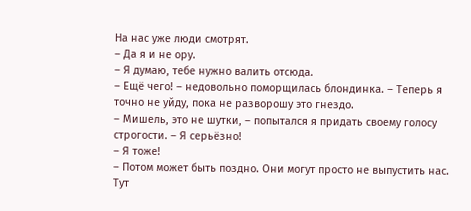На нас уже люди смотрят.
– Да я и не ору.
– Я думаю, тебе нужно валить отсюда.
– Ещё чего! – недовольно поморщилась блондинка. – Теперь я точно не уйду, пока не разворошу это гнездо.
– Мишель, это не шутки, – попытался я придать своему голосу строгости. – Я серьёзно!
– Я тоже!
– Потом может быть поздно. Они могут просто не выпустить нас. Тут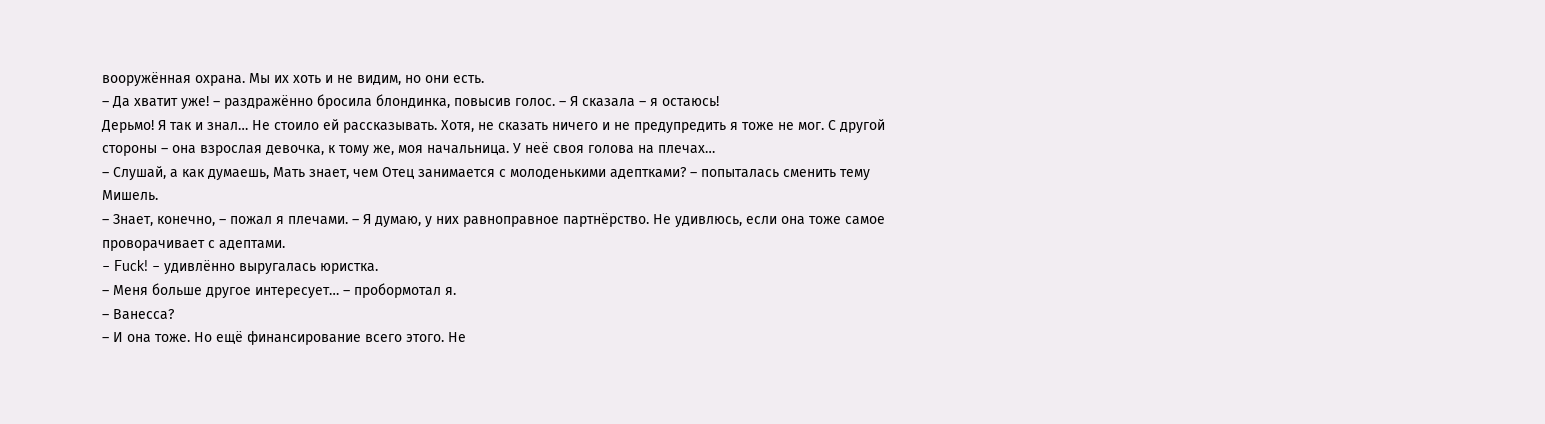вооружённая охрана. Мы их хоть и не видим, но они есть.
– Да хватит уже! – раздражённо бросила блондинка, повысив голос. – Я сказала – я остаюсь!
Дерьмо! Я так и знал… Не стоило ей рассказывать. Хотя, не сказать ничего и не предупредить я тоже не мог. С другой стороны – она взрослая девочка, к тому же, моя начальница. У неё своя голова на плечах…
– Слушай, а как думаешь, Мать знает, чем Отец занимается с молоденькими адептками? – попыталась сменить тему Мишель.
– Знает, конечно, – пожал я плечами. – Я думаю, у них равноправное партнёрство. Не удивлюсь, если она тоже самое проворачивает с адептами.
– Fuck! – удивлённо выругалась юристка.
– Меня больше другое интересует… – пробормотал я.
– Ванесса?
– И она тоже. Но ещё финансирование всего этого. Не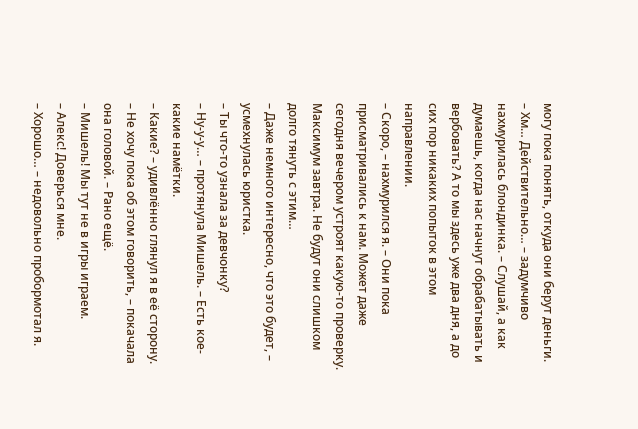могу пока понять, откуда они берут деньги.
– Хм… Действительно… – задумчиво нахмурилась блондинка. – Слушай, а как думаешь, когда нас начнут обрабатывать и вербовать? А то мы здесь уже два дня, а до сих пор никаких попыток в этом направлении.
– Скоро, – нахмурился я. – Они пока присматривались к нам. Может даже сегодня вечером устроят какую-то проверку. Максимум завтра. Не будут они слишком долго тянуть с этим…
– Даже немного интересно, что это будет, – усмехнулась юристка.
– Ты что-то узнала за девчонку?
– Ну-у-у… – протянула Мишель. – Есть кое-какие намётки.
– Какие? – удивлённо глянул я в её сторону.
– Не хочу пока об этом говорить, – покачала она головой. – Рано ещё.
– Мишель! Мы тут не в игры играем.
– Алекс! Доверься мне.
– Хорошо… – недовольно пробормотал я.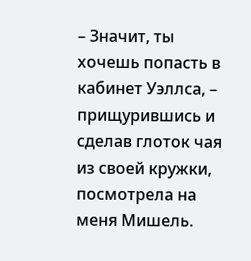– Значит, ты хочешь попасть в кабинет Уэллса, – прищурившись и сделав глоток чая из своей кружки, посмотрела на меня Мишель.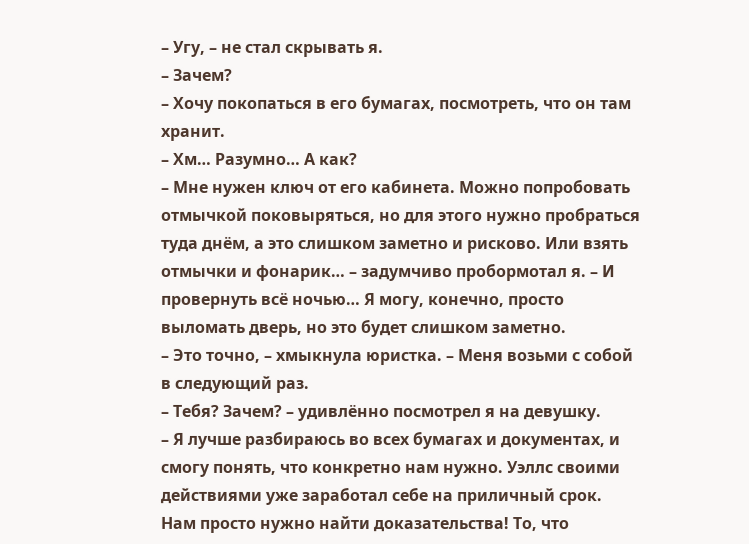– Угу, – не стал скрывать я.
– Зачем?
– Хочу покопаться в его бумагах, посмотреть, что он там хранит.
– Хм… Разумно… А как?
– Мне нужен ключ от его кабинета. Можно попробовать отмычкой поковыряться, но для этого нужно пробраться туда днём, а это слишком заметно и рисково. Или взять отмычки и фонарик… – задумчиво пробормотал я. – И провернуть всё ночью… Я могу, конечно, просто выломать дверь, но это будет слишком заметно.
– Это точно, – хмыкнула юристка. – Меня возьми с собой в следующий раз.
– Тебя? Зачем? – удивлённо посмотрел я на девушку.
– Я лучше разбираюсь во всех бумагах и документах, и смогу понять, что конкретно нам нужно. Уэллс своими действиями уже заработал себе на приличный срок. Нам просто нужно найти доказательства! То, что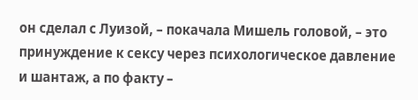он сделал с Луизой, – покачала Мишель головой, – это принуждение к сексу через психологическое давление и шантаж, а по факту –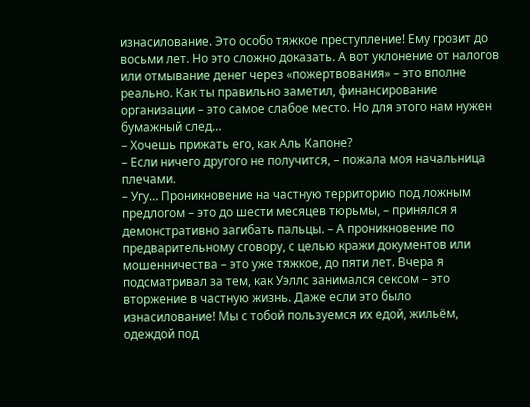изнасилование. Это особо тяжкое преступление! Ему грозит до восьми лет. Но это сложно доказать. А вот уклонение от налогов или отмывание денег через «пожертвования» – это вполне реально. Как ты правильно заметил, финансирование организации – это самое слабое место. Но для этого нам нужен бумажный след…
– Хочешь прижать его, как Аль Капоне?
– Если ничего другого не получится, – пожала моя начальница плечами.
– Угу… Проникновение на частную территорию под ложным предлогом – это до шести месяцев тюрьмы, – принялся я демонстративно загибать пальцы. – А проникновение по предварительному сговору, с целью кражи документов или мошенничества – это уже тяжкое, до пяти лет. Вчера я подсматривал за тем, как Уэллс занимался сексом – это вторжение в частную жизнь. Даже если это было изнасилование! Мы с тобой пользуемся их едой, жильём, одеждой под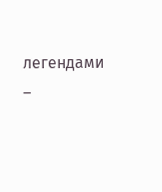легендами –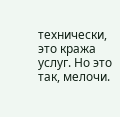технически, это кража услуг. Но это так, мелочи.